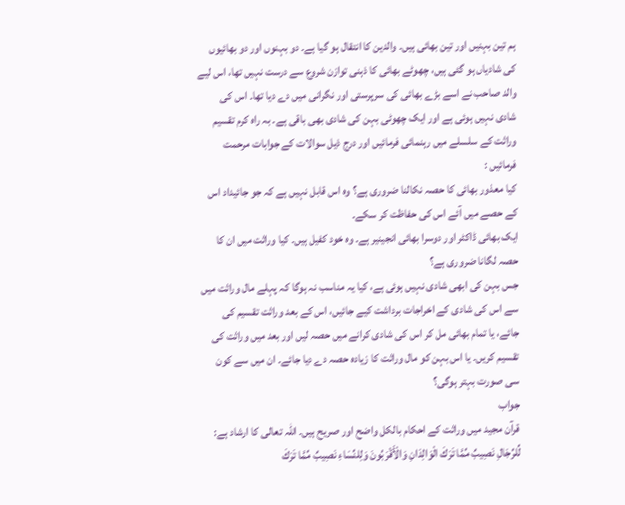ہم تین بہنیں اور تین بھائی ہیں۔ والدین کا انتقال ہو گیا ہے۔ دو بہنوں اور دو بھائیوں کی شادیاں ہو گئی ہیں، چھوٹے بھائی کا ذہنی توازن شروع سے درست نہیں تھا، اس لیے والد صاحب نے اسے بڑے بھائی کی سرپرستی اور نگرانی میں دے دیا تھا۔ اس کی شادی نہیں ہوئی ہے اور ایک چھوٹی بہن کی شادی بھی باقی ہے۔ بہ راہ کرم تقسیم وراثت کے سلسلے میں رہنمائی فرمائیں اور درج ذیل سوالات کے جوابات مرحمت فرمائیں :
کیا معذور بھائی کا حصہ نکالنا ضروری ہے؟ وہ اس قابل نہیں ہے کہ جو جائیداد اس کے حصے میں آئے اس کی حفاظت کر سکے۔
ایک بھائی ڈاکٹر اور دوسرا بھائی انجینیر ہے۔ وہ خود کفیل ہیں۔ کیا وراثت میں ان کا حصہ لگانا ضروری ہے؟
جس بہن کی ابھی شادی نہیں ہوئی ہے، کیا یہ مناسب نہ ہوگا کہ پہلے مال وراثت میں سے اس کی شادی کے اخراجات برداشت کیے جائیں، اس کے بعد وراثت تقسیم کی جائے، یا تمام بھائی مل کر اس کی شادی کرانے میں حصہ لیں اور بعد میں وراثت کی تقسیم کریں۔ یا اس بہن کو مال وراثت کا زیادہ حصہ دے دیا جائے۔ ان میں سے کون سی صورت بہتر ہوگی؟
جواب
قرآن مجید میں وراثت کے احکام بالکل واضح اور صریح ہیں۔ اللہ تعالی کا ارشاد ہے:
لِّلرِّجَالِ نَصِیبٌ مِّمَّا تَرَكَ الْوَالِدَانِ وَالْأَقْرَبُونَ وَلِلنِّسَاءِ نَصِیبٌ مِّمَّا تَرَكَ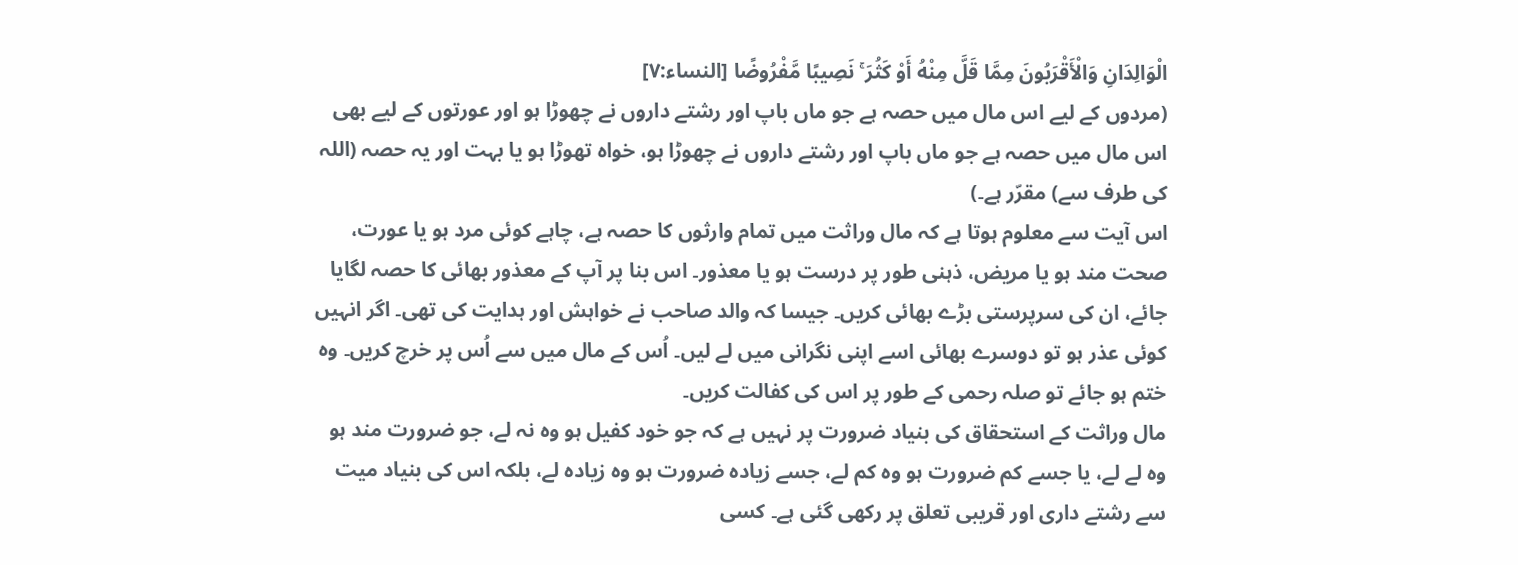الْوَالِدَانِ وَالْأَقْرَبُونَ مِمَّا قَلَّ مِنْهُ أَوْ كَثُرَ ۚ نَصِیبًا مَّفْرُوضًا [النساء:۷]
(مردوں کے لیے اس مال میں حصہ ہے جو ماں باپ اور رشتے داروں نے چھوڑا ہو اور عورتوں کے لیے بھی اس مال میں حصہ ہے جو ماں باپ اور رشتے داروں نے چھوڑا ہو، خواہ تھوڑا ہو یا بہت اور یہ حصہ (اللہ کی طرف سے) مقرّر ہے۔)
اس آیت سے معلوم ہوتا ہے کہ مال وراثت میں تمام وارثوں کا حصہ ہے، چاہے کوئی مرد ہو یا عورت، صحت مند ہو یا مریض، ذہنی طور پر درست ہو یا معذور۔ اس بنا پر آپ کے معذور بھائی کا حصہ لگایا جائے، ان کی سرپرستی بڑے بھائی کریں۔ جیسا کہ والد صاحب نے خواہش اور ہدایت کی تھی۔ اگر انہیں کوئی عذر ہو تو دوسرے بھائی اسے اپنی نگرانی میں لے لیں۔ اُس کے مال میں سے اُس پر خرچ کریں۔ وہ ختم ہو جائے تو صلہ رحمی کے طور پر اس کی کفالت کریں۔
مال وراثت کے استحقاق کی بنیاد ضرورت پر نہیں ہے کہ جو خود کفیل ہو وہ نہ لے، جو ضرورت مند ہو وہ لے لے، یا جسے کم ضرورت ہو وہ کم لے، جسے زیادہ ضرورت ہو وہ زیادہ لے، بلکہ اس کی بنیاد میت سے رشتے داری اور قریبی تعلق پر رکھی گئی ہے۔ کسی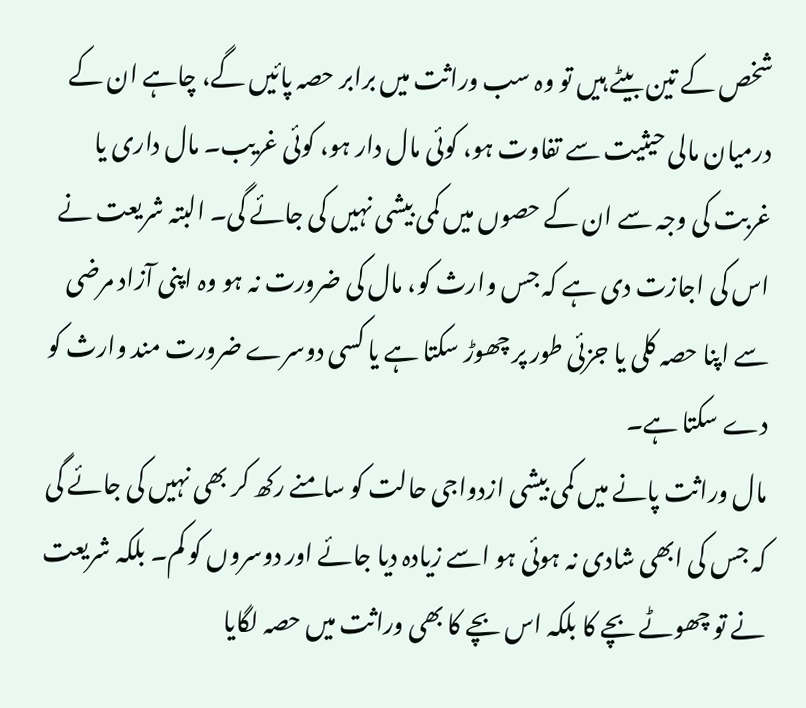شخص کے تین بیٹے ہیں تو وہ سب وراثت میں برابر حصہ پائیں گے، چاہے ان کے درمیان مالی حیثیت سے تفاوت ہو، کوئی مال دار ہو، کوئی غریب۔ مال داری یا غربت کی وجہ سے ان کے حصوں میں کمی بیشی نہیں کی جائے گی۔ البتہ شریعت نے اس کی اجازت دی ہے کہ جس وارث کو، مال کی ضرورت نہ ہو وہ اپنی آزاد مرضی سے اپنا حصہ کلی یا جزئی طور پر چھوڑ سکتا ہے یا کسی دوسرے ضرورت مند وارث کو دے سکتا ہے۔
مال وراثت پانے میں کمی بیشی ازدواجی حالت کو سامنے رکھ کر بھی نہیں کی جائے گی کہ جس کی ابھی شادی نہ ہوئی ہو اسے زیادہ دیا جائے اور دوسروں کو کم۔ بلکہ شریعت نے تو چھوٹے بچے کا بلکہ اس بچے کا بھی وراثت میں حصہ لگایا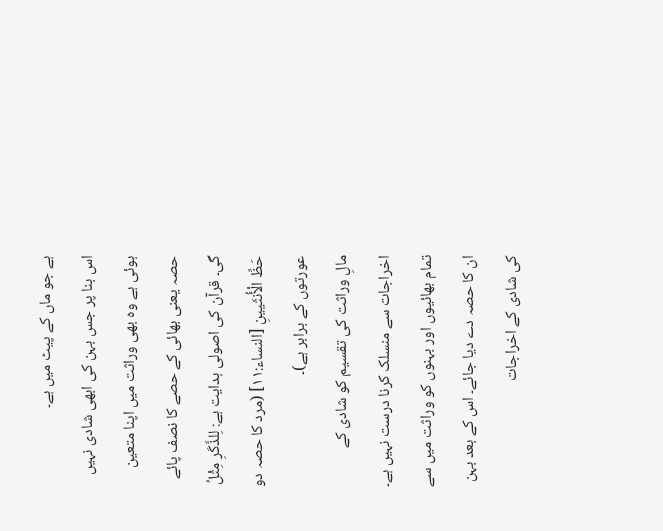ہے جو ماں کے پیٹ میں ہے۔
اس بنا پر جس بہن کی ابھی شادی نہیں ہوئی ہے وہ بھی وراثت میں اپنا متعین حصہ یعنی بھائی کے حصے کا نصف پائے گی۔ قرآن کی اصولی ہدایت ہے: لِلذَّكَرِ مِثْلُ حَظِّ الْأُنثَیینِ [النساء:۱۱] (مرد کا حصہ دو عورتوں کے برابر ہے)۔
مالِ وراثت کی تقسیم کو شادی کے اخراجات سے منسلک کرنا درست نہیں ہے۔ تمام بھائیوں اور بہنوں کو وراثت میں سے ان کا حصہ دے دیا جائے۔ اس کے بعد بہن کی شادی کے اخراجات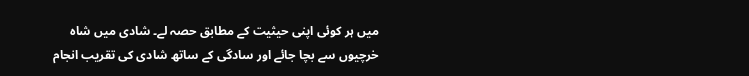میں ہر کوئی اپنی حیثیت کے مطابق حصہ لے۔ شادی میں شاہ خرچیوں سے بچا جائے اور سادگی کے ساتھ شادی کی تقریب انجام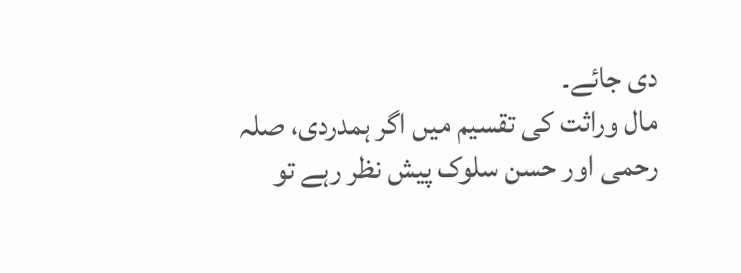دی جائے۔
مال وراثت کی تقسیم میں اگر ہمدردی، صلہ رحمی اور حسن سلوک پیش نظر رہے تو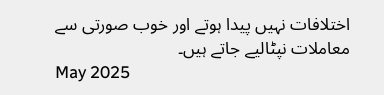اختلافات نہیں پیدا ہوتے اور خوب صورتی سے معاملات نپٹالیے جاتے ہیں۔
May 2025